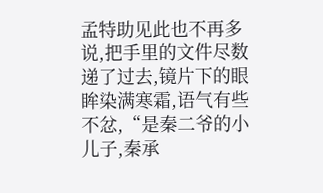孟特助见此也不再多说,把手里的文件尽数递了过去,镜片下的眼眸染满寒霜,语气有些不忿,“是秦二爷的小儿子,秦承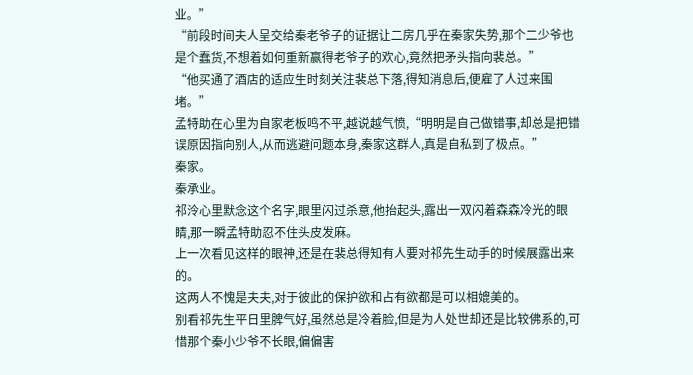业。”
“前段时间夫人呈交给秦老爷子的证据让二房几乎在秦家失势,那个二少爷也是个蠢货,不想着如何重新赢得老爷子的欢心,竟然把矛头指向裴总。”
“他买通了酒店的适应生时刻关注裴总下落,得知消息后,便雇了人过来围堵。”
孟特助在心里为自家老板鸣不平,越说越气愤,“明明是自己做错事,却总是把错误原因指向别人,从而逃避问题本身,秦家这群人,真是自私到了极点。”
秦家。
秦承业。
祁泠心里默念这个名字,眼里闪过杀意,他抬起头,露出一双闪着森森冷光的眼睛,那一瞬孟特助忍不住头皮发麻。
上一次看见这样的眼神,还是在裴总得知有人要对祁先生动手的时候展露出来的。
这两人不愧是夫夫,对于彼此的保护欲和占有欲都是可以相媲美的。
别看祁先生平日里脾气好,虽然总是冷着脸,但是为人处世却还是比较佛系的,可惜那个秦小少爷不长眼,偏偏害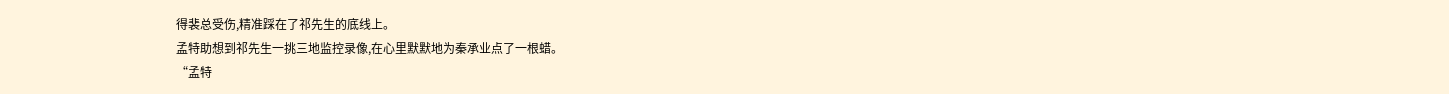得裴总受伤,精准踩在了祁先生的底线上。
孟特助想到祁先生一挑三地监控录像,在心里默默地为秦承业点了一根蜡。
“孟特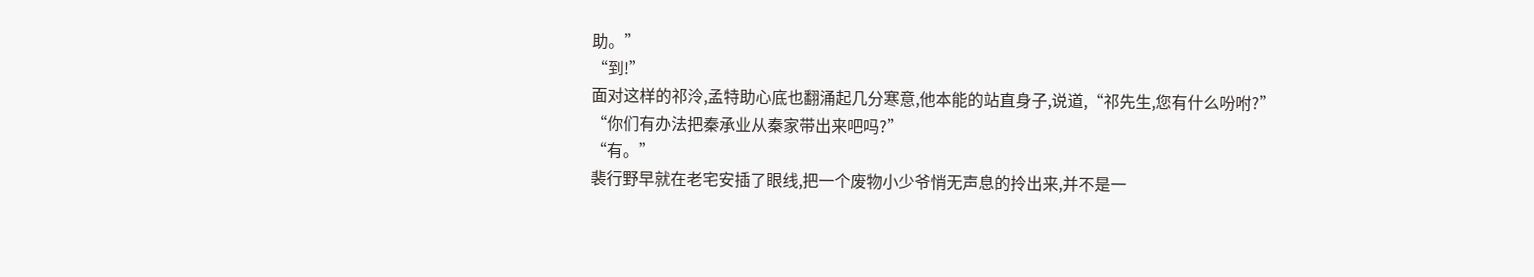助。”
“到!”
面对这样的祁泠,孟特助心底也翻涌起几分寒意,他本能的站直身子,说道,“祁先生,您有什么吩咐?”
“你们有办法把秦承业从秦家带出来吧吗?”
“有。”
裴行野早就在老宅安插了眼线,把一个废物小少爷悄无声息的拎出来,并不是一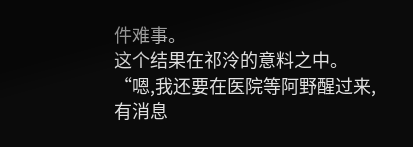件难事。
这个结果在祁泠的意料之中。
“嗯,我还要在医院等阿野醒过来,有消息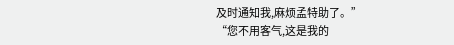及时通知我,麻烦孟特助了。”
“您不用客气,这是我的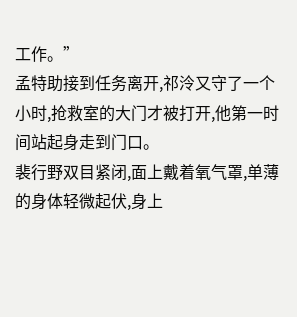工作。”
孟特助接到任务离开,祁泠又守了一个小时,抢救室的大门才被打开,他第一时间站起身走到门口。
裴行野双目紧闭,面上戴着氧气罩,单薄的身体轻微起伏,身上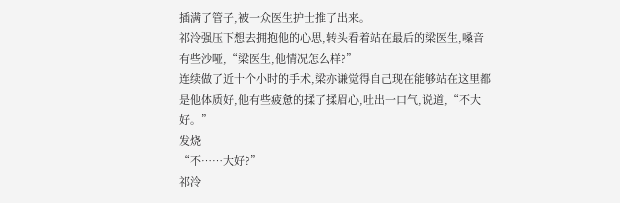插满了管子,被一众医生护士推了出来。
祁泠强压下想去拥抱他的心思,转头看着站在最后的梁医生,嗓音有些沙哑,“梁医生,他情况怎么样?”
连续做了近十个小时的手术,梁亦谦觉得自己现在能够站在这里都是他体质好,他有些疲惫的揉了揉眉心,吐出一口气,说道,“不大好。”
发烧
“不……大好?”
祁泠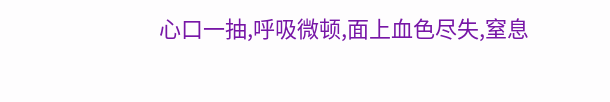心口一抽,呼吸微顿,面上血色尽失,窒息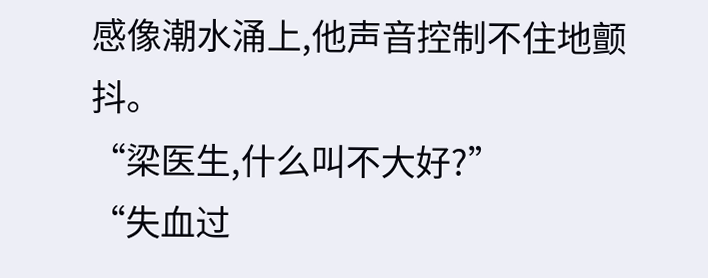感像潮水涌上,他声音控制不住地颤抖。
“梁医生,什么叫不大好?”
“失血过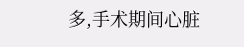多,手术期间心脏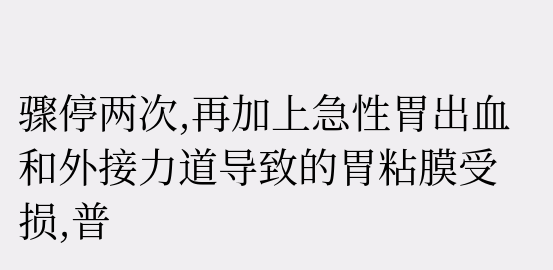骤停两次,再加上急性胃出血和外接力道导致的胃粘膜受损,普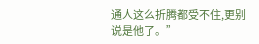通人这么折腾都受不住,更别说是他了。”